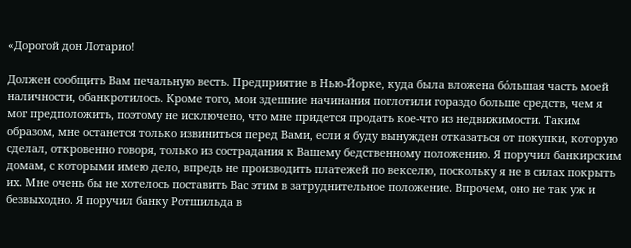«Дорогой дон Лотарио!

Должен сообщить Вам печальную весть. Предприятие в Нью-Йорке, куда была вложена бо́льшая часть моей наличности, обанкротилось. Кроме того, мои здешние начинания поглотили гораздо больше средств, чем я мог предположить, поэтому не исключено, что мне придется продать кое-что из недвижимости. Таким образом, мне останется только извиниться перед Вами, если я буду вынужден отказаться от покупки, которую сделал, откровенно говоря, только из сострадания к Вашему бедственному положению. Я поручил банкирским домам, с которыми имею дело, впредь не производить платежей по векселю, поскольку я не в силах покрыть их. Мне очень бы не хотелось поставить Вас этим в затруднительное положение. Впрочем, оно не так уж и безвыходно. Я поручил банку Ротшильда в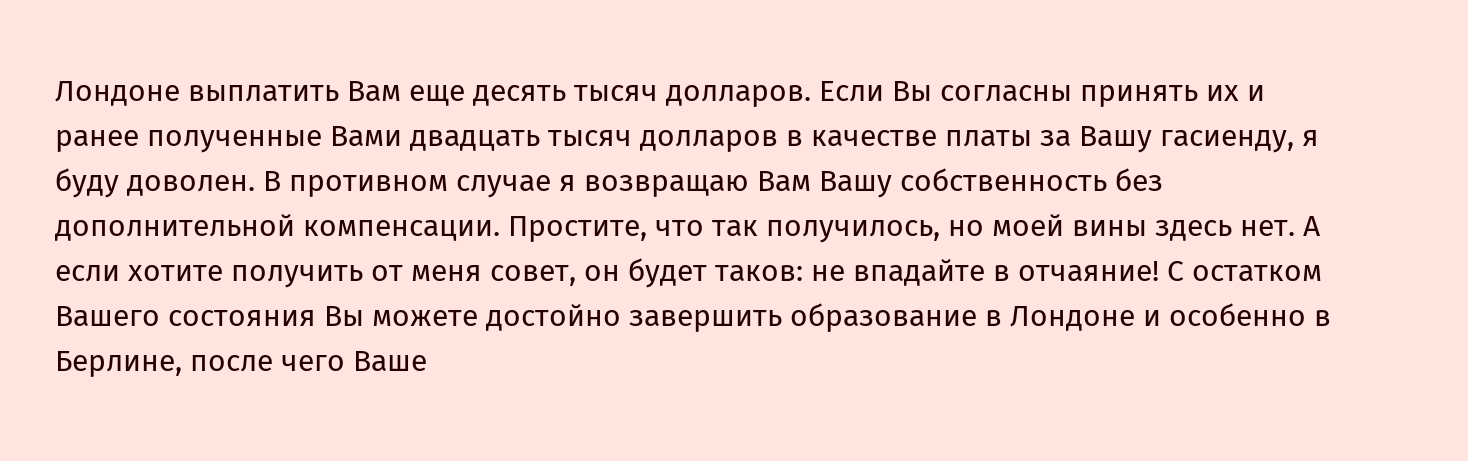Лондоне выплатить Вам еще десять тысяч долларов. Если Вы согласны принять их и ранее полученные Вами двадцать тысяч долларов в качестве платы за Вашу гасиенду, я буду доволен. В противном случае я возвращаю Вам Вашу собственность без дополнительной компенсации. Простите, что так получилось, но моей вины здесь нет. А если хотите получить от меня совет, он будет таков: не впадайте в отчаяние! С остатком Вашего состояния Вы можете достойно завершить образование в Лондоне и особенно в Берлине, после чего Ваше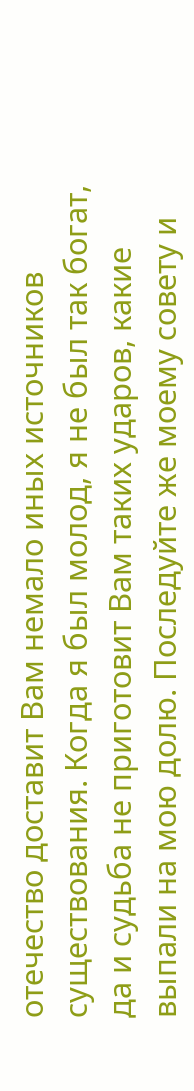отечество доставит Вам немало иных источников существования. Когда я был молод, я не был так богат, да и судьба не приготовит Вам таких ударов, какие выпали на мою долю. Последуйте же моему совету и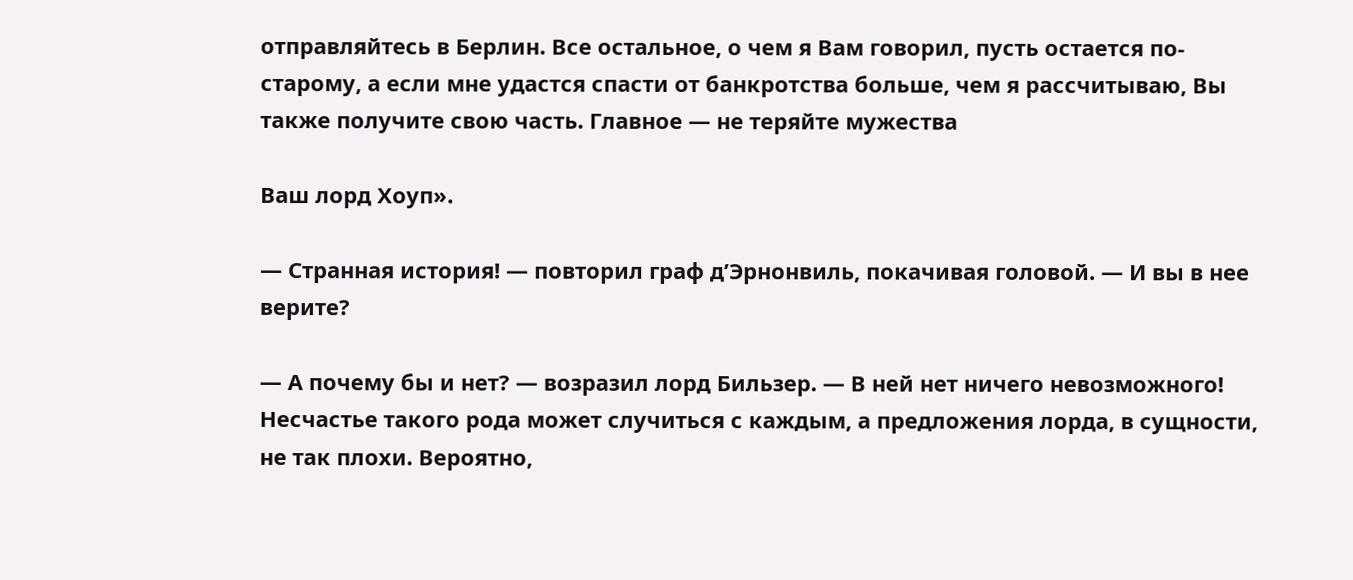отправляйтесь в Берлин. Все остальное, о чем я Вам говорил, пусть остается по-старому, а если мне удастся спасти от банкротства больше, чем я рассчитываю, Вы также получите свою часть. Главное — не теряйте мужества

Ваш лорд Хоуп».

— Странная история! — повторил граф д’Эрнонвиль, покачивая головой. — И вы в нее верите?

— А почему бы и нет? — возразил лорд Бильзер. — В ней нет ничего невозможного! Несчастье такого рода может случиться с каждым, а предложения лорда, в сущности, не так плохи. Вероятно,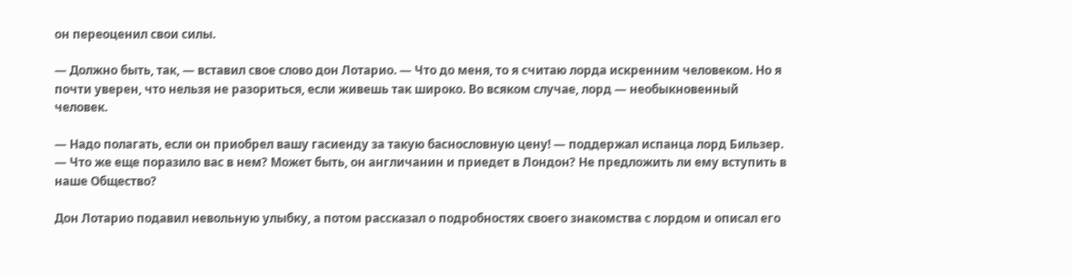он переоценил свои силы.

— Должно быть, так, — вставил свое слово дон Лотарио. — Что до меня, то я считаю лорда искренним человеком. Но я почти уверен, что нельзя не разориться, если живешь так широко. Во всяком случае, лорд — необыкновенный человек.

— Надо полагать, если он приобрел вашу гасиенду за такую баснословную цену! — поддержал испанца лорд Бильзер. — Что же еще поразило вас в нем? Может быть, он англичанин и приедет в Лондон? Не предложить ли ему вступить в наше Общество?

Дон Лотарио подавил невольную улыбку, а потом рассказал о подробностях своего знакомства с лордом и описал его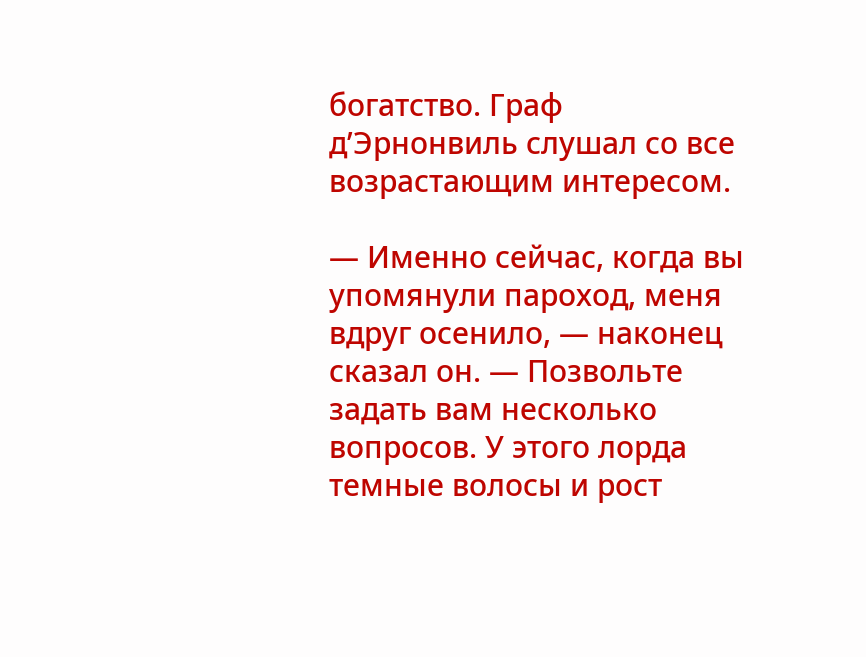богатство. Граф д’Эрнонвиль слушал со все возрастающим интересом.

— Именно сейчас, когда вы упомянули пароход, меня вдруг осенило, — наконец сказал он. — Позвольте задать вам несколько вопросов. У этого лорда темные волосы и рост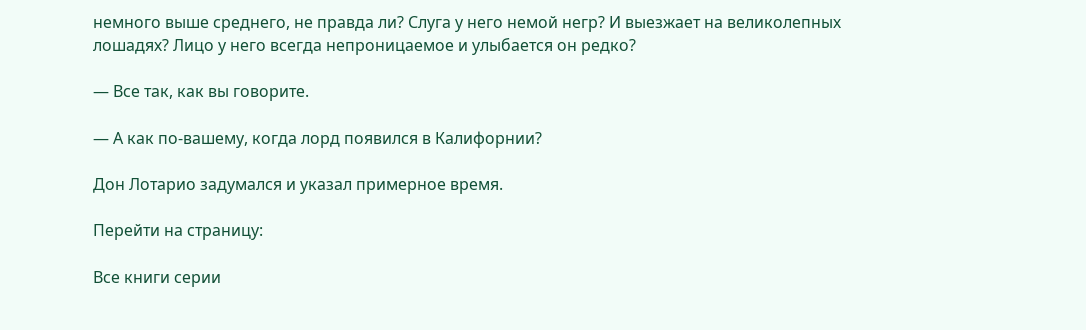немного выше среднего, не правда ли? Слуга у него немой негр? И выезжает на великолепных лошадях? Лицо у него всегда непроницаемое и улыбается он редко?

— Все так, как вы говорите.

— А как по-вашему, когда лорд появился в Калифорнии?

Дон Лотарио задумался и указал примерное время.

Перейти на страницу:

Все книги серии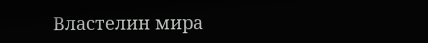Властелин мира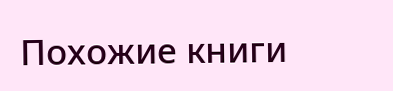Похожие книги